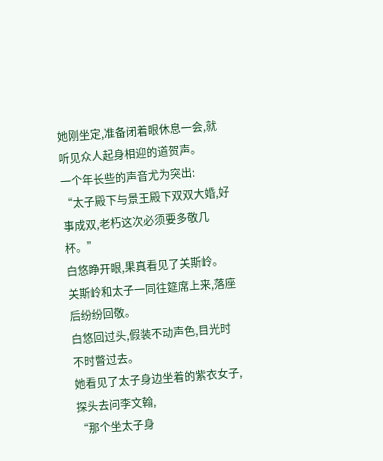她刚坐定,准备闭着眼休息一会,就听见众人起身相迎的道贺声。
一个年长些的声音尤为突出:
“太子殿下与景王殿下双双大婚,好事成双,老朽这次必须要多敬几杯。”
白悠睁开眼,果真看见了关斯岭。
关斯岭和太子一同往筵席上来,落座后纷纷回敬。
白悠回过头,假装不动声色,目光时不时瞥过去。
她看见了太子身边坐着的紫衣女子,探头去问李文翰,
“那个坐太子身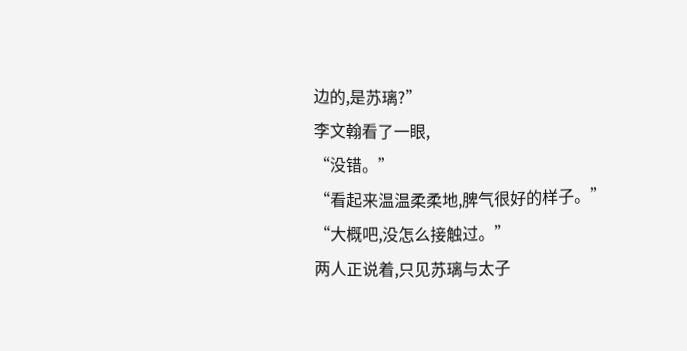边的,是苏璃?”
李文翰看了一眼,
“没错。”
“看起来温温柔柔地,脾气很好的样子。”
“大概吧,没怎么接触过。”
两人正说着,只见苏璃与太子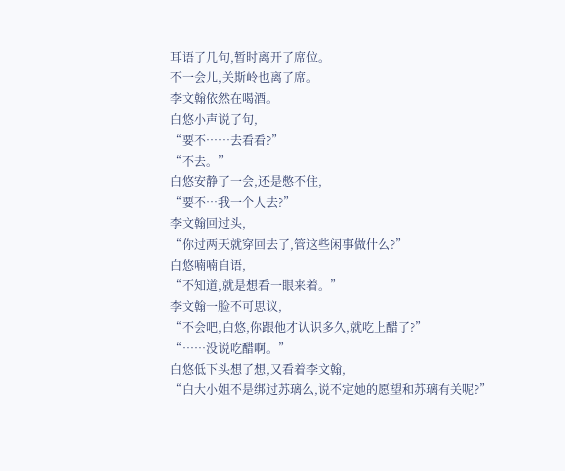耳语了几句,暂时离开了席位。
不一会儿,关斯岭也离了席。
李文翰依然在喝酒。
白悠小声说了句,
“要不……去看看?”
“不去。”
白悠安静了一会,还是憋不住,
“要不…我一个人去?”
李文翰回过头,
“你过两天就穿回去了,管这些闲事做什么?”
白悠喃喃自语,
“不知道,就是想看一眼来着。”
李文翰一脸不可思议,
“不会吧,白悠,你跟他才认识多久,就吃上醋了?”
“……没说吃醋啊。”
白悠低下头想了想,又看着李文翰,
“白大小姐不是绑过苏璃么,说不定她的愿望和苏璃有关呢?”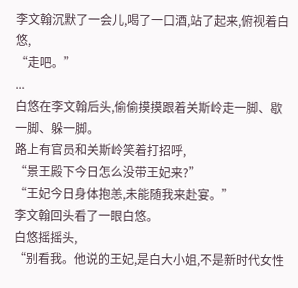李文翰沉默了一会儿,喝了一口酒,站了起来,俯视着白悠,
“走吧。”
...
白悠在李文翰后头,偷偷摸摸跟着关斯岭走一脚、歇一脚、躲一脚。
路上有官员和关斯岭笑着打招呼,
“景王殿下今日怎么没带王妃来?”
“王妃今日身体抱恙,未能随我来赴宴。”
李文翰回头看了一眼白悠。
白悠摇摇头,
“别看我。他说的王妃,是白大小姐,不是新时代女性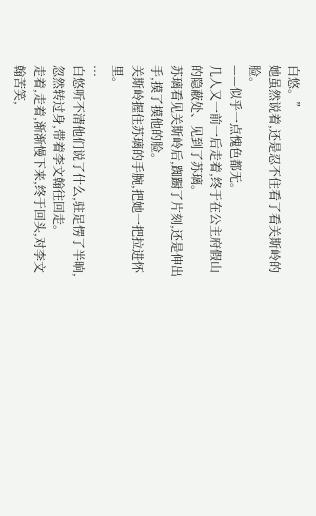白悠。”
她虽然说着,还是忍不住看了看关斯岭的脸。
——似乎一点愧色都无。
几人又一前一后走着,终于在公主府假山的隐蔽处、见到了苏璃。
苏璃看见关斯岭后,踟蹰了片刻,还是伸出手,摸了摸他的脸。
关斯岭握住苏璃的手腕,把她一把拉进怀里。
...
白悠听不清他们说了什么,驻足愣了半晌,忽然转过身,带着李文翰往回走。
走着,走着,渐渐慢下来,终于回头,对李文翰苦笑,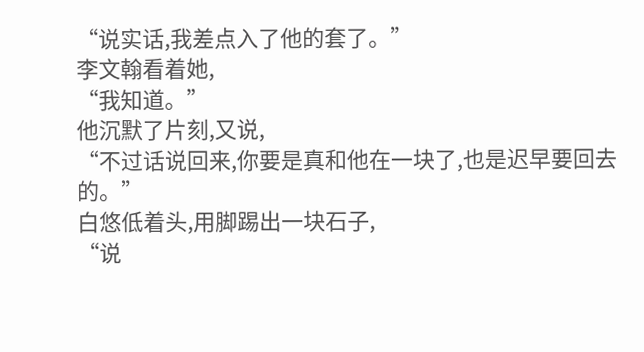“说实话,我差点入了他的套了。”
李文翰看着她,
“我知道。”
他沉默了片刻,又说,
“不过话说回来,你要是真和他在一块了,也是迟早要回去的。”
白悠低着头,用脚踢出一块石子,
“说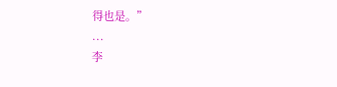得也是。”
...
李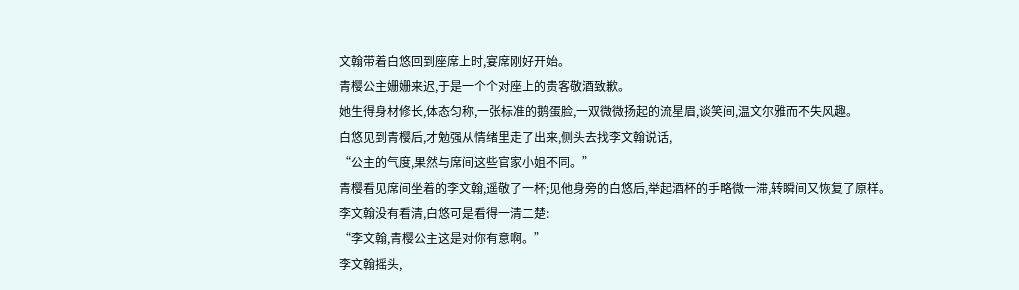文翰带着白悠回到座席上时,宴席刚好开始。
青樱公主姗姗来迟,于是一个个对座上的贵客敬酒致歉。
她生得身材修长,体态匀称,一张标准的鹅蛋脸,一双微微扬起的流星眉,谈笑间,温文尔雅而不失风趣。
白悠见到青樱后,才勉强从情绪里走了出来,侧头去找李文翰说话,
“公主的气度,果然与席间这些官家小姐不同。”
青樱看见席间坐着的李文翰,遥敬了一杯;见他身旁的白悠后,举起酒杯的手略微一滞,转瞬间又恢复了原样。
李文翰没有看清,白悠可是看得一清二楚:
“李文翰,青樱公主这是对你有意啊。”
李文翰摇头,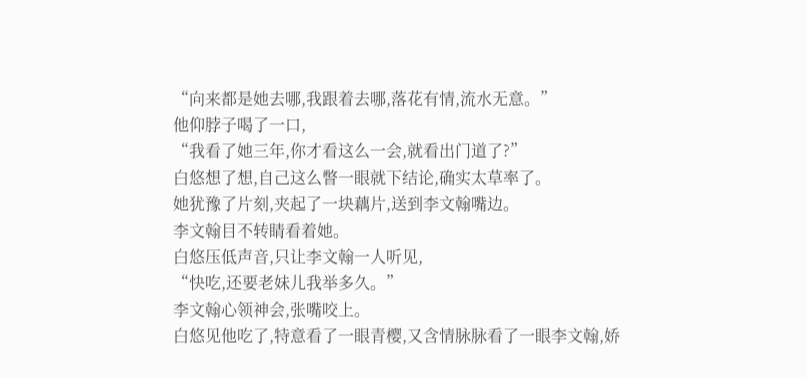“向来都是她去哪,我跟着去哪,落花有情,流水无意。”
他仰脖子喝了一口,
“我看了她三年,你才看这么一会,就看出门道了?”
白悠想了想,自己这么瞥一眼就下结论,确实太草率了。
她犹豫了片刻,夹起了一块藕片,送到李文翰嘴边。
李文翰目不转睛看着她。
白悠压低声音,只让李文翰一人听见,
“快吃,还要老妹儿我举多久。”
李文翰心领神会,张嘴咬上。
白悠见他吃了,特意看了一眼青樱,又含情脉脉看了一眼李文翰,娇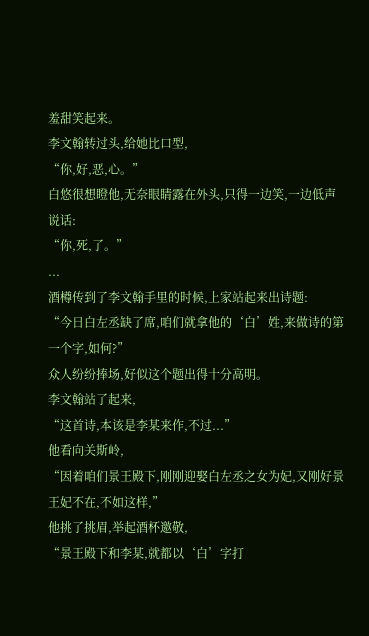羞甜笑起来。
李文翰转过头,给她比口型,
“你,好,恶,心。”
白悠很想瞪他,无奈眼睛露在外头,只得一边笑,一边低声说话:
“你,死,了。”
...
酒樽传到了李文翰手里的时候,上家站起来出诗题:
“今日白左丞缺了席,咱们就拿他的‘白’姓,来做诗的第一个字,如何?”
众人纷纷捧场,好似这个题出得十分高明。
李文翰站了起来,
“这首诗,本该是李某来作,不过...”
他看向关斯岭,
“因着咱们景王殿下,刚刚迎娶白左丞之女为妃,又刚好景王妃不在,不如这样,”
他挑了挑眉,举起酒杯邀敬,
“景王殿下和李某,就都以‘白’字打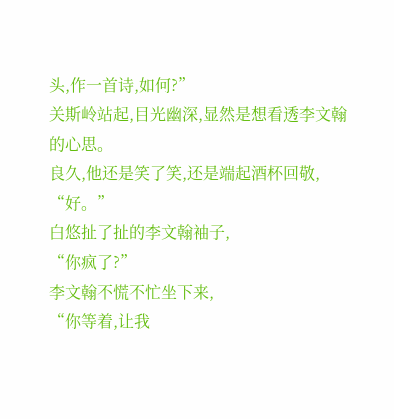头,作一首诗,如何?”
关斯岭站起,目光幽深,显然是想看透李文翰的心思。
良久,他还是笑了笑,还是端起酒杯回敬,
“好。”
白悠扯了扯的李文翰袖子,
“你疯了?”
李文翰不慌不忙坐下来,
“你等着,让我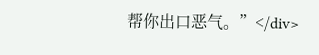帮你出口恶气。”</div>